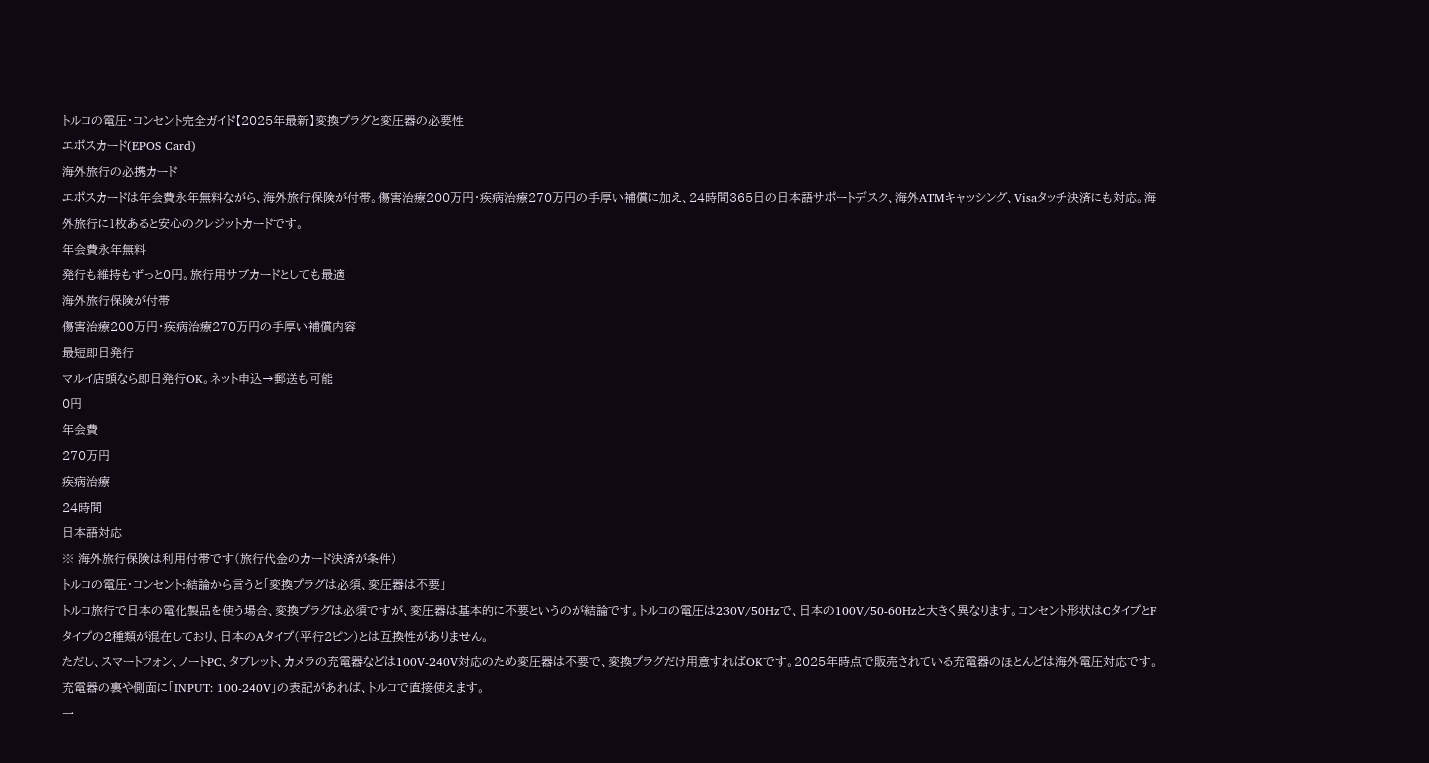トルコの電圧・コンセント完全ガイド【2025年最新】変換プラグと変圧器の必要性
エポスカード(EPOS Card)
海外旅行の必携カード
エポスカードは年会費永年無料ながら、海外旅行保険が付帯。傷害治療200万円・疾病治療270万円の手厚い補償に加え、24時間365日の日本語サポートデスク、海外ATMキャッシング、Visaタッチ決済にも対応。海外旅行に1枚あると安心のクレジットカードです。
年会費永年無料
発行も維持もずっと0円。旅行用サブカードとしても最適
海外旅行保険が付帯
傷害治療200万円・疾病治療270万円の手厚い補償内容
最短即日発行
マルイ店頭なら即日発行OK。ネット申込→郵送も可能
0円
年会費
270万円
疾病治療
24時間
日本語対応
※ 海外旅行保険は利用付帯です(旅行代金のカード決済が条件)
トルコの電圧・コンセント:結論から言うと「変換プラグは必須、変圧器は不要」
トルコ旅行で日本の電化製品を使う場合、変換プラグは必須ですが、変圧器は基本的に不要というのが結論です。トルコの電圧は230V/50Hzで、日本の100V/50-60Hzと大きく異なります。コンセント形状はCタイプとFタイプの2種類が混在しており、日本のAタイプ(平行2ピン)とは互換性がありません。
ただし、スマートフォン、ノートPC、タブレット、カメラの充電器などは100V-240V対応のため変圧器は不要で、変換プラグだけ用意すればOKです。2025年時点で販売されている充電器のほとんどは海外電圧対応です。充電器の裏や側面に「INPUT: 100-240V」の表記があれば、トルコで直接使えます。
一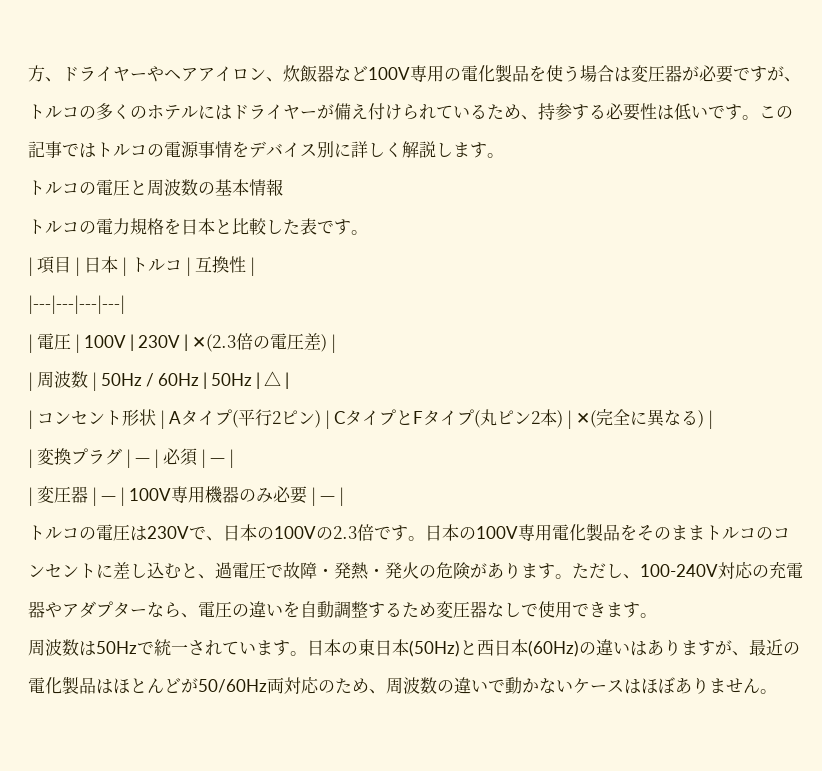方、ドライヤーやヘアアイロン、炊飯器など100V専用の電化製品を使う場合は変圧器が必要ですが、トルコの多くのホテルにはドライヤーが備え付けられているため、持参する必要性は低いです。この記事ではトルコの電源事情をデバイス別に詳しく解説します。
トルコの電圧と周波数の基本情報
トルコの電力規格を日本と比較した表です。
| 項目 | 日本 | トルコ | 互換性 |
|---|---|---|---|
| 電圧 | 100V | 230V | ✕(2.3倍の電圧差) |
| 周波数 | 50Hz / 60Hz | 50Hz | △ |
| コンセント形状 | Aタイプ(平行2ピン) | CタイプとFタイプ(丸ピン2本) | ✕(完全に異なる) |
| 変換プラグ | — | 必須 | — |
| 変圧器 | — | 100V専用機器のみ必要 | — |
トルコの電圧は230Vで、日本の100Vの2.3倍です。日本の100V専用電化製品をそのままトルコのコンセントに差し込むと、過電圧で故障・発熱・発火の危険があります。ただし、100-240V対応の充電器やアダプターなら、電圧の違いを自動調整するため変圧器なしで使用できます。
周波数は50Hzで統一されています。日本の東日本(50Hz)と西日本(60Hz)の違いはありますが、最近の電化製品はほとんどが50/60Hz両対応のため、周波数の違いで動かないケースはほぼありません。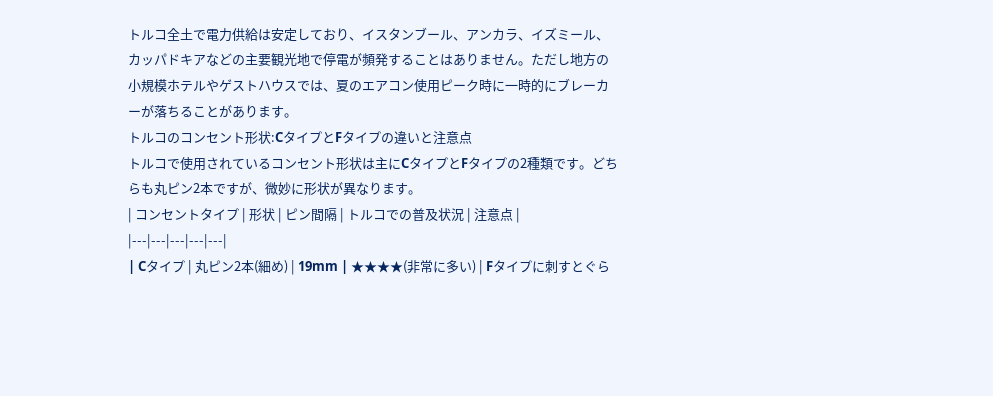トルコ全土で電力供給は安定しており、イスタンブール、アンカラ、イズミール、カッパドキアなどの主要観光地で停電が頻発することはありません。ただし地方の小規模ホテルやゲストハウスでは、夏のエアコン使用ピーク時に一時的にブレーカーが落ちることがあります。
トルコのコンセント形状:CタイプとFタイプの違いと注意点
トルコで使用されているコンセント形状は主にCタイプとFタイプの2種類です。どちらも丸ピン2本ですが、微妙に形状が異なります。
| コンセントタイプ | 形状 | ピン間隔 | トルコでの普及状況 | 注意点 |
|---|---|---|---|---|
| Cタイプ | 丸ピン2本(細め) | 19mm | ★★★★(非常に多い) | Fタイプに刺すとぐら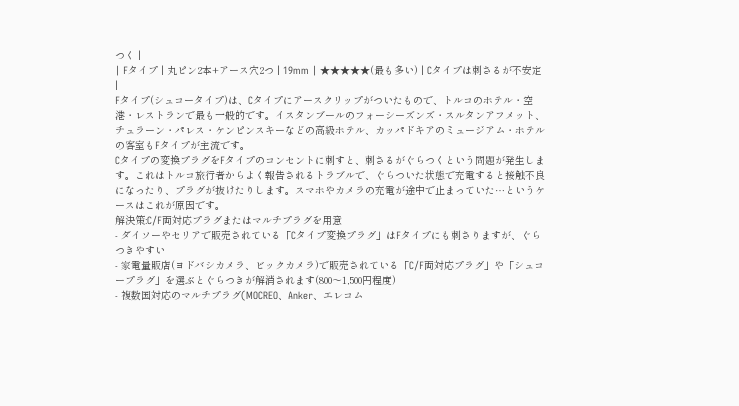つく |
| Fタイプ | 丸ピン2本+アース穴2つ | 19mm | ★★★★★(最も多い) | Cタイプは刺さるが不安定 |
Fタイプ(シュコータイプ)は、Cタイプにアースクリップがついたもので、トルコのホテル・空港・レストランで最も一般的です。イスタンブールのフォーシーズンズ・スルタンアフメット、チュラーン・パレス・ケンピンスキーなどの高級ホテル、カッパドキアのミュージアム・ホテルの客室もFタイプが主流です。
Cタイプの変換プラグをFタイプのコンセントに刺すと、刺さるがぐらつくという問題が発生します。これはトルコ旅行者からよく報告されるトラブルで、ぐらついた状態で充電すると接触不良になったり、プラグが抜けたりします。スマホやカメラの充電が途中で止まっていた…というケースはこれが原因です。
解決策:C/F両対応プラグまたはマルチプラグを用意
- ダイソーやセリアで販売されている「Cタイプ変換プラグ」はFタイプにも刺さりますが、ぐらつきやすい
- 家電量販店(ヨドバシカメラ、ビックカメラ)で販売されている「C/F両対応プラグ」や「シュコープラグ」を選ぶとぐらつきが解消されます(800〜1,500円程度)
- 複数国対応のマルチプラグ(MOCREO、Anker、エレコム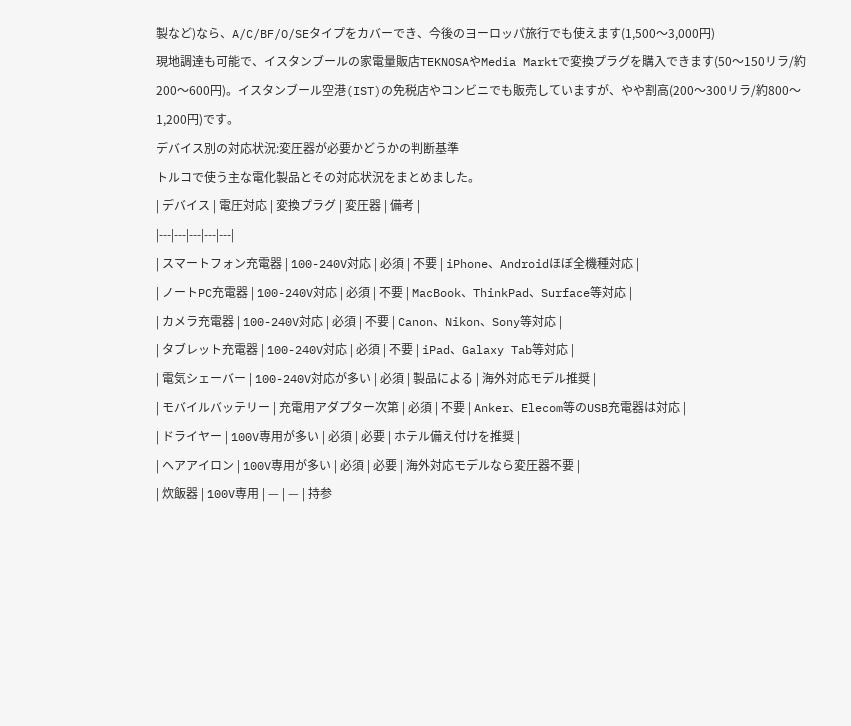製など)なら、A/C/BF/O/SEタイプをカバーでき、今後のヨーロッパ旅行でも使えます(1,500〜3,000円)
現地調達も可能で、イスタンブールの家電量販店TEKNOSAやMedia Marktで変換プラグを購入できます(50〜150リラ/約200〜600円)。イスタンブール空港(IST)の免税店やコンビニでも販売していますが、やや割高(200〜300リラ/約800〜1,200円)です。
デバイス別の対応状況:変圧器が必要かどうかの判断基準
トルコで使う主な電化製品とその対応状況をまとめました。
| デバイス | 電圧対応 | 変換プラグ | 変圧器 | 備考 |
|---|---|---|---|---|
| スマートフォン充電器 | 100-240V対応 | 必須 | 不要 | iPhone、Androidほぼ全機種対応 |
| ノートPC充電器 | 100-240V対応 | 必須 | 不要 | MacBook、ThinkPad、Surface等対応 |
| カメラ充電器 | 100-240V対応 | 必須 | 不要 | Canon、Nikon、Sony等対応 |
| タブレット充電器 | 100-240V対応 | 必須 | 不要 | iPad、Galaxy Tab等対応 |
| 電気シェーバー | 100-240V対応が多い | 必須 | 製品による | 海外対応モデル推奨 |
| モバイルバッテリー | 充電用アダプター次第 | 必須 | 不要 | Anker、Elecom等のUSB充電器は対応 |
| ドライヤー | 100V専用が多い | 必須 | 必要 | ホテル備え付けを推奨 |
| ヘアアイロン | 100V専用が多い | 必須 | 必要 | 海外対応モデルなら変圧器不要 |
| 炊飯器 | 100V専用 | — | — | 持参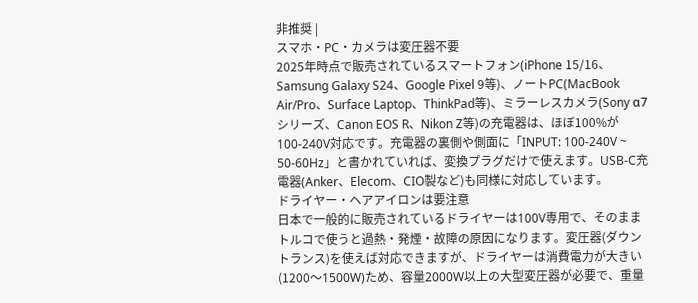非推奨 |
スマホ・PC・カメラは変圧器不要
2025年時点で販売されているスマートフォン(iPhone 15/16、Samsung Galaxy S24、Google Pixel 9等)、ノートPC(MacBook Air/Pro、Surface Laptop、ThinkPad等)、ミラーレスカメラ(Sony α7シリーズ、Canon EOS R、Nikon Z等)の充電器は、ほぼ100%が100-240V対応です。充電器の裏側や側面に「INPUT: 100-240V ~ 50-60Hz」と書かれていれば、変換プラグだけで使えます。USB-C充電器(Anker、Elecom、CIO製など)も同様に対応しています。
ドライヤー・ヘアアイロンは要注意
日本で一般的に販売されているドライヤーは100V専用で、そのままトルコで使うと過熱・発煙・故障の原因になります。変圧器(ダウントランス)を使えば対応できますが、ドライヤーは消費電力が大きい(1200〜1500W)ため、容量2000W以上の大型変圧器が必要で、重量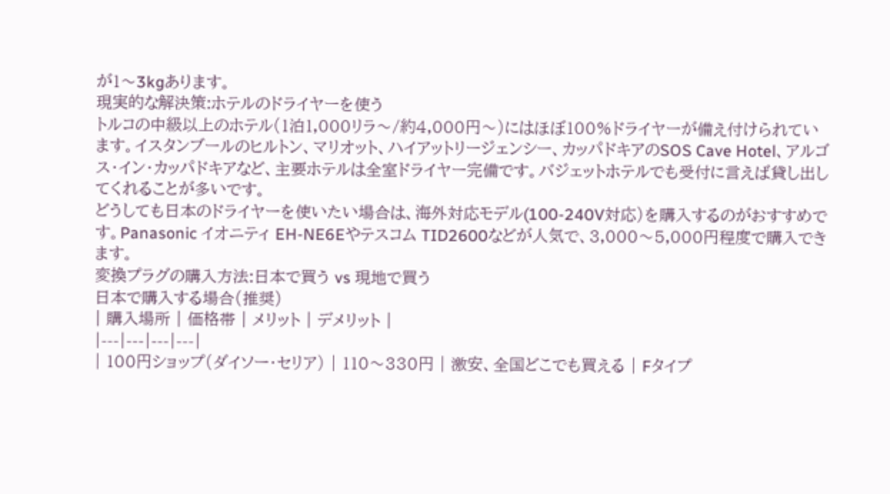が1〜3kgあります。
現実的な解決策:ホテルのドライヤーを使う
トルコの中級以上のホテル(1泊1,000リラ〜/約4,000円〜)にはほぼ100%ドライヤーが備え付けられています。イスタンブールのヒルトン、マリオット、ハイアットリージェンシー、カッパドキアのSOS Cave Hotel、アルゴス・イン・カッパドキアなど、主要ホテルは全室ドライヤー完備です。バジェットホテルでも受付に言えば貸し出してくれることが多いです。
どうしても日本のドライヤーを使いたい場合は、海外対応モデル(100-240V対応)を購入するのがおすすめです。Panasonic イオニティ EH-NE6Eやテスコム TID2600などが人気で、3,000〜5,000円程度で購入できます。
変換プラグの購入方法:日本で買う vs 現地で買う
日本で購入する場合(推奨)
| 購入場所 | 価格帯 | メリット | デメリット |
|---|---|---|---|
| 100円ショップ(ダイソー・セリア) | 110〜330円 | 激安、全国どこでも買える | Fタイプ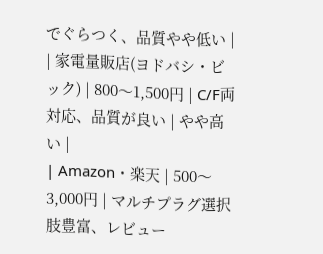でぐらつく、品質やや低い |
| 家電量販店(ヨドバシ・ビック) | 800〜1,500円 | C/F両対応、品質が良い | やや高い |
| Amazon・楽天 | 500〜3,000円 | マルチプラグ選択肢豊富、レビュー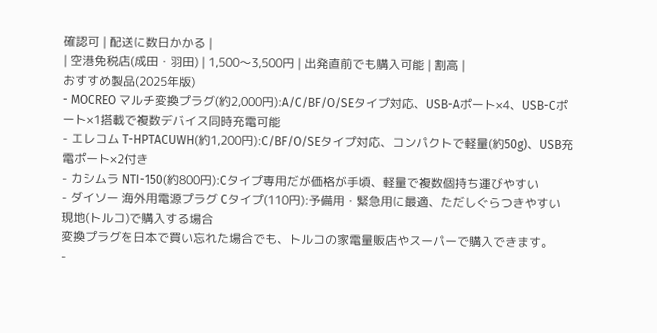確認可 | 配送に数日かかる |
| 空港免税店(成田・羽田) | 1,500〜3,500円 | 出発直前でも購入可能 | 割高 |
おすすめ製品(2025年版)
- MOCREO マルチ変換プラグ(約2,000円):A/C/BF/O/SEタイプ対応、USB-Aポート×4、USB-Cポート×1搭載で複数デバイス同時充電可能
- エレコム T-HPTACUWH(約1,200円):C/BF/O/SEタイプ対応、コンパクトで軽量(約50g)、USB充電ポート×2付き
- カシムラ NTI-150(約800円):Cタイプ専用だが価格が手頃、軽量で複数個持ち運びやすい
- ダイソー 海外用電源プラグ Cタイプ(110円):予備用・緊急用に最適、ただしぐらつきやすい
現地(トルコ)で購入する場合
変換プラグを日本で買い忘れた場合でも、トルコの家電量販店やスーパーで購入できます。
-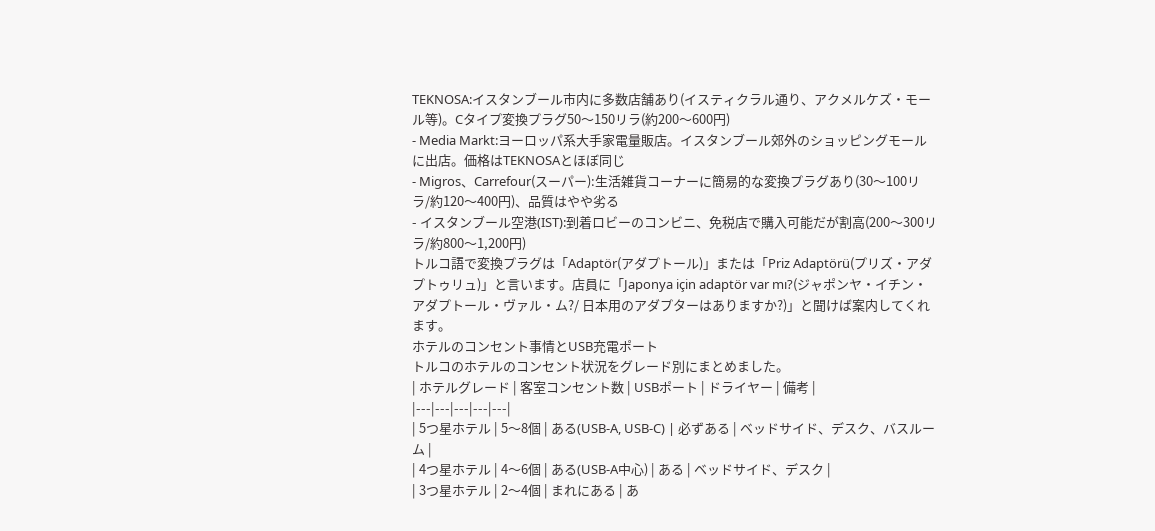TEKNOSA:イスタンブール市内に多数店舗あり(イスティクラル通り、アクメルケズ・モール等)。Cタイプ変換プラグ50〜150リラ(約200〜600円)
- Media Markt:ヨーロッパ系大手家電量販店。イスタンブール郊外のショッピングモールに出店。価格はTEKNOSAとほぼ同じ
- Migros、Carrefour(スーパー):生活雑貨コーナーに簡易的な変換プラグあり(30〜100リラ/約120〜400円)、品質はやや劣る
- イスタンブール空港(IST):到着ロビーのコンビニ、免税店で購入可能だが割高(200〜300リラ/約800〜1,200円)
トルコ語で変換プラグは「Adaptör(アダプトール)」または「Priz Adaptörü(プリズ・アダプトゥリュ)」と言います。店員に「Japonya için adaptör var mı?(ジャポンヤ・イチン・アダプトール・ヴァル・ム?/ 日本用のアダプターはありますか?)」と聞けば案内してくれます。
ホテルのコンセント事情とUSB充電ポート
トルコのホテルのコンセント状況をグレード別にまとめました。
| ホテルグレード | 客室コンセント数 | USBポート | ドライヤー | 備考 |
|---|---|---|---|---|
| 5つ星ホテル | 5〜8個 | ある(USB-A, USB-C) | 必ずある | ベッドサイド、デスク、バスルーム |
| 4つ星ホテル | 4〜6個 | ある(USB-A中心) | ある | ベッドサイド、デスク |
| 3つ星ホテル | 2〜4個 | まれにある | あ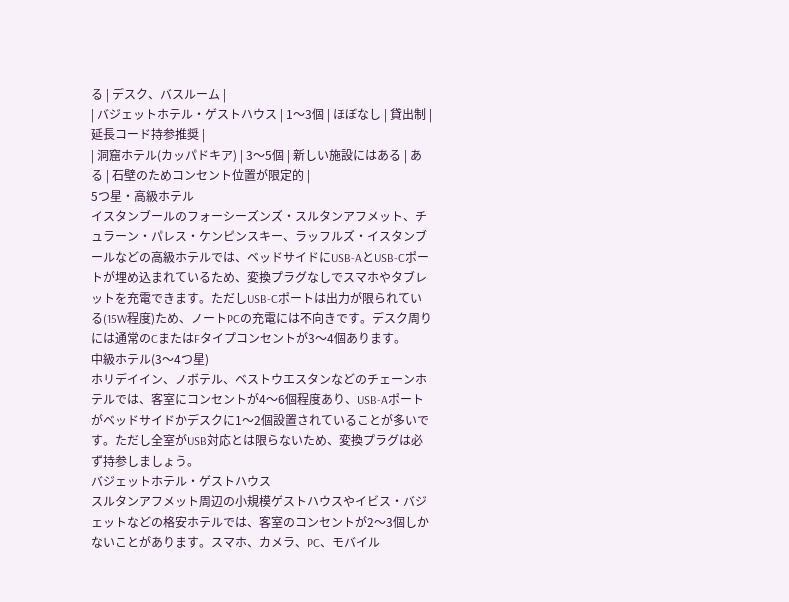る | デスク、バスルーム |
| バジェットホテル・ゲストハウス | 1〜3個 | ほぼなし | 貸出制 | 延長コード持参推奨 |
| 洞窟ホテル(カッパドキア) | 3〜5個 | 新しい施設にはある | ある | 石壁のためコンセント位置が限定的 |
5つ星・高級ホテル
イスタンブールのフォーシーズンズ・スルタンアフメット、チュラーン・パレス・ケンピンスキー、ラッフルズ・イスタンブールなどの高級ホテルでは、ベッドサイドにUSB-AとUSB-Cポートが埋め込まれているため、変換プラグなしでスマホやタブレットを充電できます。ただしUSB-Cポートは出力が限られている(15W程度)ため、ノートPCの充電には不向きです。デスク周りには通常のCまたはFタイプコンセントが3〜4個あります。
中級ホテル(3〜4つ星)
ホリデイイン、ノボテル、ベストウエスタンなどのチェーンホテルでは、客室にコンセントが4〜6個程度あり、USB-Aポートがベッドサイドかデスクに1〜2個設置されていることが多いです。ただし全室がUSB対応とは限らないため、変換プラグは必ず持参しましょう。
バジェットホテル・ゲストハウス
スルタンアフメット周辺の小規模ゲストハウスやイビス・バジェットなどの格安ホテルでは、客室のコンセントが2〜3個しかないことがあります。スマホ、カメラ、PC、モバイル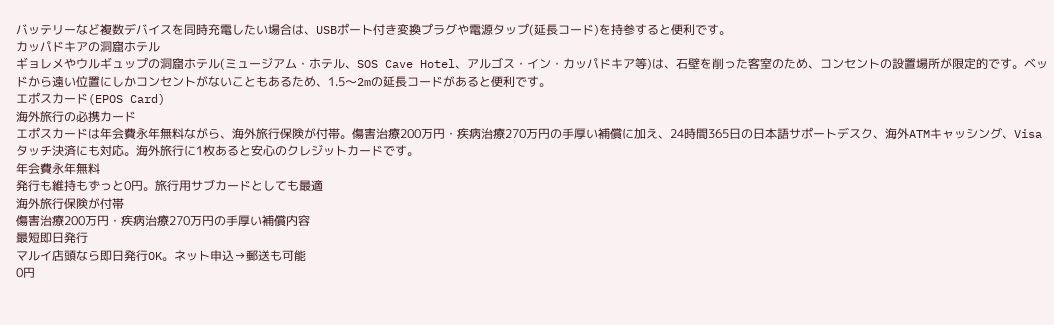バッテリーなど複数デバイスを同時充電したい場合は、USBポート付き変換プラグや電源タップ(延長コード)を持参すると便利です。
カッパドキアの洞窟ホテル
ギョレメやウルギュップの洞窟ホテル(ミュージアム・ホテル、SOS Cave Hotel、アルゴス・イン・カッパドキア等)は、石壁を削った客室のため、コンセントの設置場所が限定的です。ベッドから遠い位置にしかコンセントがないこともあるため、1.5〜2mの延長コードがあると便利です。
エポスカード(EPOS Card)
海外旅行の必携カード
エポスカードは年会費永年無料ながら、海外旅行保険が付帯。傷害治療200万円・疾病治療270万円の手厚い補償に加え、24時間365日の日本語サポートデスク、海外ATMキャッシング、Visaタッチ決済にも対応。海外旅行に1枚あると安心のクレジットカードです。
年会費永年無料
発行も維持もずっと0円。旅行用サブカードとしても最適
海外旅行保険が付帯
傷害治療200万円・疾病治療270万円の手厚い補償内容
最短即日発行
マルイ店頭なら即日発行OK。ネット申込→郵送も可能
0円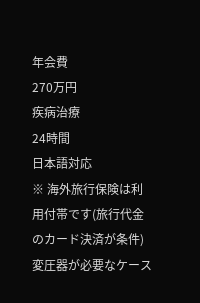年会費
270万円
疾病治療
24時間
日本語対応
※ 海外旅行保険は利用付帯です(旅行代金のカード決済が条件)
変圧器が必要なケース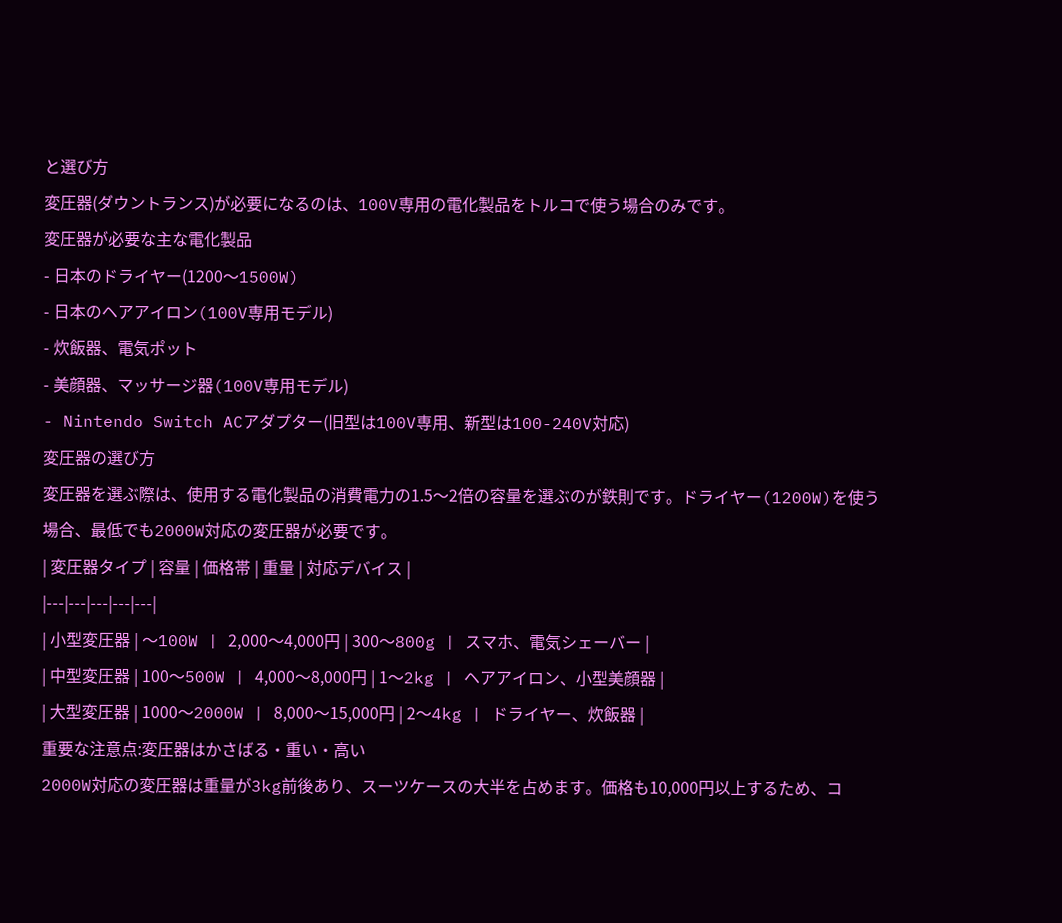と選び方
変圧器(ダウントランス)が必要になるのは、100V専用の電化製品をトルコで使う場合のみです。
変圧器が必要な主な電化製品
- 日本のドライヤー(1200〜1500W)
- 日本のヘアアイロン(100V専用モデル)
- 炊飯器、電気ポット
- 美顔器、マッサージ器(100V専用モデル)
- Nintendo Switch ACアダプター(旧型は100V専用、新型は100-240V対応)
変圧器の選び方
変圧器を選ぶ際は、使用する電化製品の消費電力の1.5〜2倍の容量を選ぶのが鉄則です。ドライヤー(1200W)を使う場合、最低でも2000W対応の変圧器が必要です。
| 変圧器タイプ | 容量 | 価格帯 | 重量 | 対応デバイス |
|---|---|---|---|---|
| 小型変圧器 | 〜100W | 2,000〜4,000円 | 300〜800g | スマホ、電気シェーバー |
| 中型変圧器 | 100〜500W | 4,000〜8,000円 | 1〜2kg | ヘアアイロン、小型美顔器 |
| 大型変圧器 | 1000〜2000W | 8,000〜15,000円 | 2〜4kg | ドライヤー、炊飯器 |
重要な注意点:変圧器はかさばる・重い・高い
2000W対応の変圧器は重量が3kg前後あり、スーツケースの大半を占めます。価格も10,000円以上するため、コ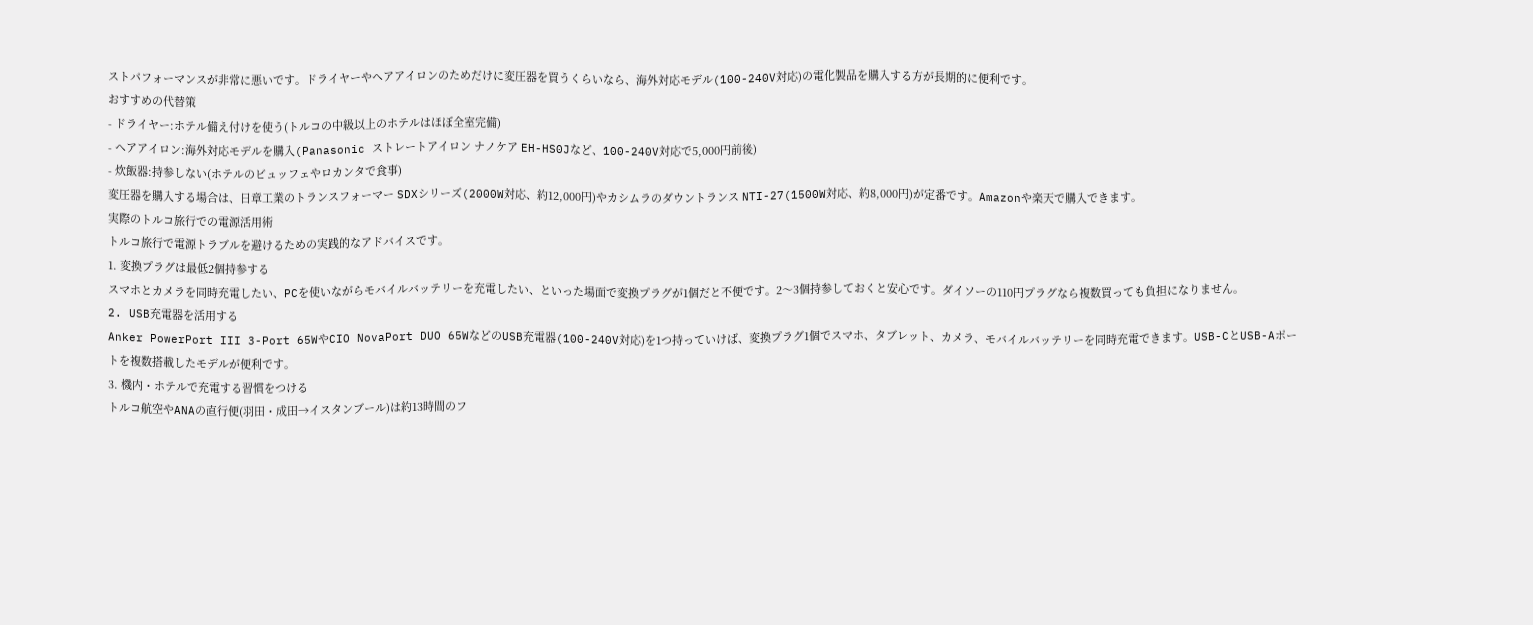ストパフォーマンスが非常に悪いです。ドライヤーやヘアアイロンのためだけに変圧器を買うくらいなら、海外対応モデル(100-240V対応)の電化製品を購入する方が長期的に便利です。
おすすめの代替策
- ドライヤー:ホテル備え付けを使う(トルコの中級以上のホテルはほぼ全室完備)
- ヘアアイロン:海外対応モデルを購入(Panasonic ストレートアイロン ナノケア EH-HS0Jなど、100-240V対応で5,000円前後)
- 炊飯器:持参しない(ホテルのビュッフェやロカンタで食事)
変圧器を購入する場合は、日章工業のトランスフォーマー SDXシリーズ(2000W対応、約12,000円)やカシムラのダウントランス NTI-27(1500W対応、約8,000円)が定番です。Amazonや楽天で購入できます。
実際のトルコ旅行での電源活用術
トルコ旅行で電源トラブルを避けるための実践的なアドバイスです。
1. 変換プラグは最低2個持参する
スマホとカメラを同時充電したい、PCを使いながらモバイルバッテリーを充電したい、といった場面で変換プラグが1個だと不便です。2〜3個持参しておくと安心です。ダイソーの110円プラグなら複数買っても負担になりません。
2. USB充電器を活用する
Anker PowerPort III 3-Port 65WやCIO NovaPort DUO 65WなどのUSB充電器(100-240V対応)を1つ持っていけば、変換プラグ1個でスマホ、タブレット、カメラ、モバイルバッテリーを同時充電できます。USB-CとUSB-Aポートを複数搭載したモデルが便利です。
3. 機内・ホテルで充電する習慣をつける
トルコ航空やANAの直行便(羽田・成田→イスタンブール)は約13時間のフ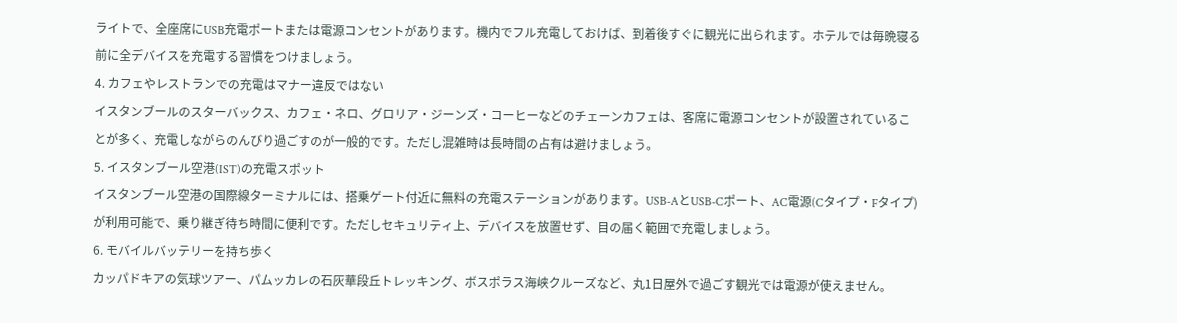ライトで、全座席にUSB充電ポートまたは電源コンセントがあります。機内でフル充電しておけば、到着後すぐに観光に出られます。ホテルでは毎晩寝る前に全デバイスを充電する習慣をつけましょう。
4. カフェやレストランでの充電はマナー違反ではない
イスタンブールのスターバックス、カフェ・ネロ、グロリア・ジーンズ・コーヒーなどのチェーンカフェは、客席に電源コンセントが設置されていることが多く、充電しながらのんびり過ごすのが一般的です。ただし混雑時は長時間の占有は避けましょう。
5. イスタンブール空港(IST)の充電スポット
イスタンブール空港の国際線ターミナルには、搭乗ゲート付近に無料の充電ステーションがあります。USB-AとUSB-Cポート、AC電源(Cタイプ・Fタイプ)が利用可能で、乗り継ぎ待ち時間に便利です。ただしセキュリティ上、デバイスを放置せず、目の届く範囲で充電しましょう。
6. モバイルバッテリーを持ち歩く
カッパドキアの気球ツアー、パムッカレの石灰華段丘トレッキング、ボスポラス海峡クルーズなど、丸1日屋外で過ごす観光では電源が使えません。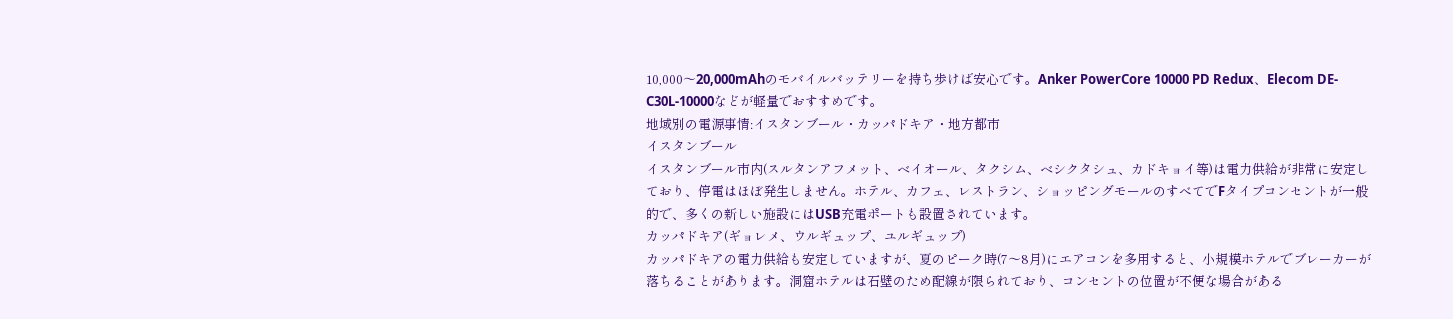10,000〜20,000mAhのモバイルバッテリーを持ち歩けば安心です。Anker PowerCore 10000 PD Redux、Elecom DE-C30L-10000などが軽量でおすすめです。
地域別の電源事情:イスタンブール・カッパドキア・地方都市
イスタンブール
イスタンブール市内(スルタンアフメット、ベイオール、タクシム、ベシクタシュ、カドキョイ等)は電力供給が非常に安定しており、停電はほぼ発生しません。ホテル、カフェ、レストラン、ショッピングモールのすべてでFタイプコンセントが一般的で、多くの新しい施設にはUSB充電ポートも設置されています。
カッパドキア(ギョレメ、ウルギュップ、ユルギュップ)
カッパドキアの電力供給も安定していますが、夏のピーク時(7〜8月)にエアコンを多用すると、小規模ホテルでブレーカーが落ちることがあります。洞窟ホテルは石壁のため配線が限られており、コンセントの位置が不便な場合がある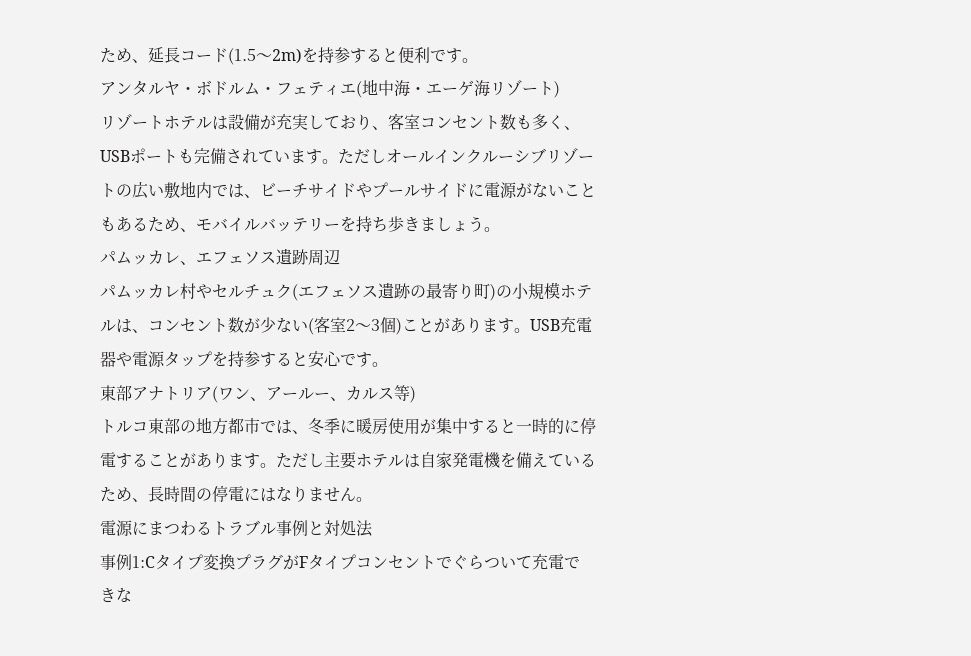ため、延長コード(1.5〜2m)を持参すると便利です。
アンタルヤ・ボドルム・フェティエ(地中海・エーゲ海リゾート)
リゾートホテルは設備が充実しており、客室コンセント数も多く、USBポートも完備されています。ただしオールインクルーシブリゾートの広い敷地内では、ビーチサイドやプールサイドに電源がないこともあるため、モバイルバッテリーを持ち歩きましょう。
パムッカレ、エフェソス遺跡周辺
パムッカレ村やセルチュク(エフェソス遺跡の最寄り町)の小規模ホテルは、コンセント数が少ない(客室2〜3個)ことがあります。USB充電器や電源タップを持参すると安心です。
東部アナトリア(ワン、アールー、カルス等)
トルコ東部の地方都市では、冬季に暖房使用が集中すると一時的に停電することがあります。ただし主要ホテルは自家発電機を備えているため、長時間の停電にはなりません。
電源にまつわるトラブル事例と対処法
事例1:Cタイプ変換プラグがFタイプコンセントでぐらついて充電できな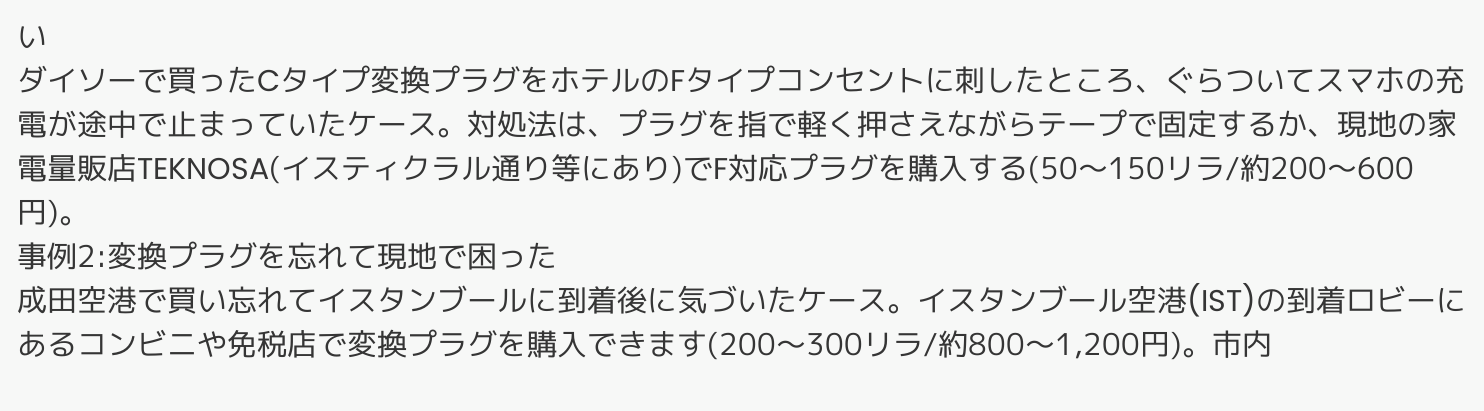い
ダイソーで買ったCタイプ変換プラグをホテルのFタイプコンセントに刺したところ、ぐらついてスマホの充電が途中で止まっていたケース。対処法は、プラグを指で軽く押さえながらテープで固定するか、現地の家電量販店TEKNOSA(イスティクラル通り等にあり)でF対応プラグを購入する(50〜150リラ/約200〜600円)。
事例2:変換プラグを忘れて現地で困った
成田空港で買い忘れてイスタンブールに到着後に気づいたケース。イスタンブール空港(IST)の到着ロビーにあるコンビニや免税店で変換プラグを購入できます(200〜300リラ/約800〜1,200円)。市内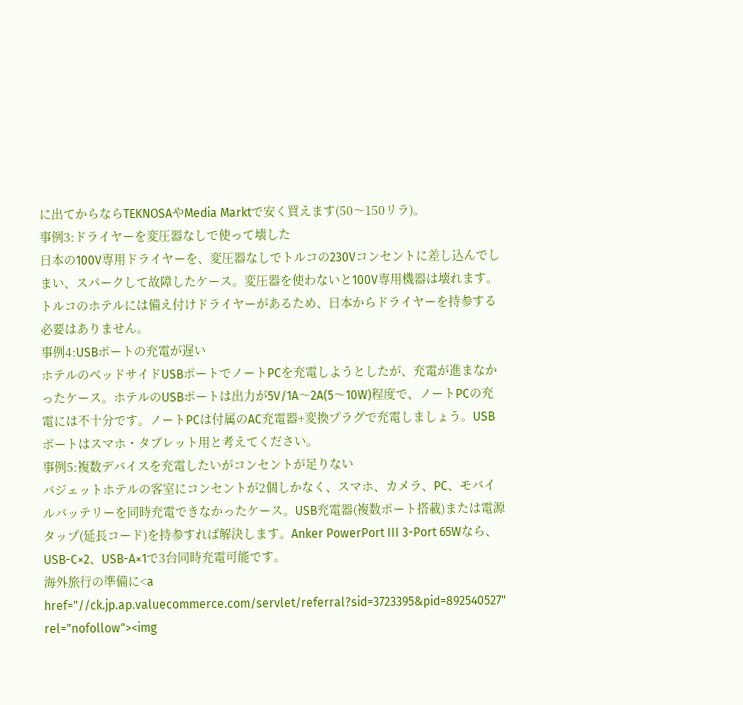に出てからならTEKNOSAやMedia Marktで安く買えます(50〜150リラ)。
事例3:ドライヤーを変圧器なしで使って壊した
日本の100V専用ドライヤーを、変圧器なしでトルコの230Vコンセントに差し込んでしまい、スパークして故障したケース。変圧器を使わないと100V専用機器は壊れます。トルコのホテルには備え付けドライヤーがあるため、日本からドライヤーを持参する必要はありません。
事例4:USBポートの充電が遅い
ホテルのベッドサイドUSBポートでノートPCを充電しようとしたが、充電が進まなかったケース。ホテルのUSBポートは出力が5V/1A〜2A(5〜10W)程度で、ノートPCの充電には不十分です。ノートPCは付属のAC充電器+変換プラグで充電しましょう。USBポートはスマホ・タブレット用と考えてください。
事例5:複数デバイスを充電したいがコンセントが足りない
バジェットホテルの客室にコンセントが2個しかなく、スマホ、カメラ、PC、モバイルバッテリーを同時充電できなかったケース。USB充電器(複数ポート搭載)または電源タップ(延長コード)を持参すれば解決します。Anker PowerPort III 3-Port 65Wなら、USB-C×2、USB-A×1で3台同時充電可能です。
海外旅行の準備に<a href="//ck.jp.ap.valuecommerce.com/servlet/referral?sid=3723395&pid=892540527" rel="nofollow"><img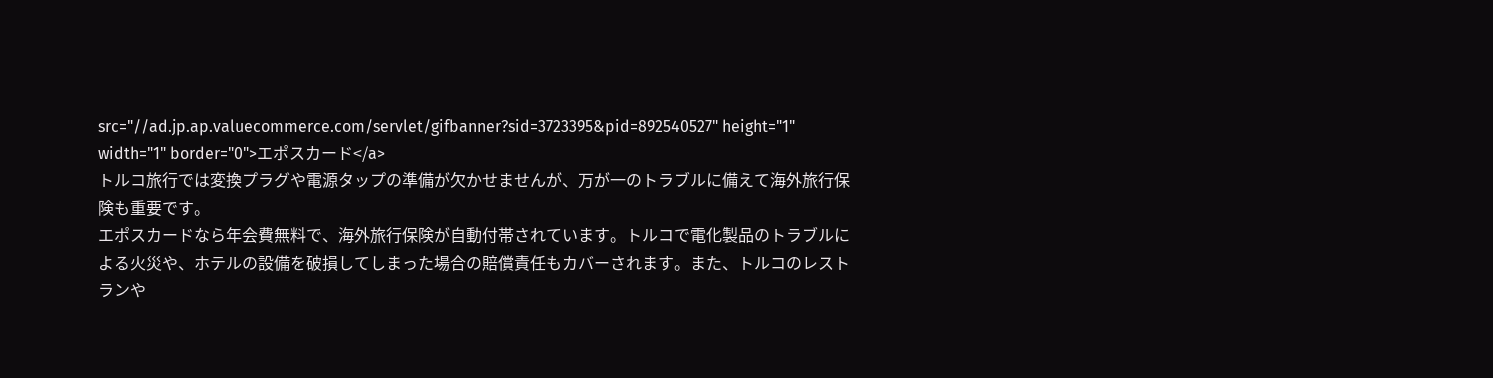src="//ad.jp.ap.valuecommerce.com/servlet/gifbanner?sid=3723395&pid=892540527" height="1" width="1" border="0">エポスカード</a>
トルコ旅行では変換プラグや電源タップの準備が欠かせませんが、万が一のトラブルに備えて海外旅行保険も重要です。
エポスカードなら年会費無料で、海外旅行保険が自動付帯されています。トルコで電化製品のトラブルによる火災や、ホテルの設備を破損してしまった場合の賠償責任もカバーされます。また、トルコのレストランや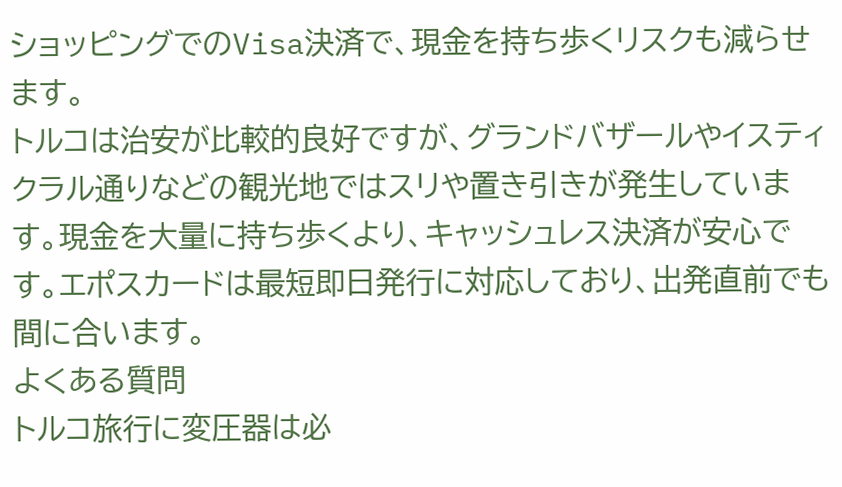ショッピングでのVisa決済で、現金を持ち歩くリスクも減らせます。
トルコは治安が比較的良好ですが、グランドバザールやイスティクラル通りなどの観光地ではスリや置き引きが発生しています。現金を大量に持ち歩くより、キャッシュレス決済が安心です。エポスカードは最短即日発行に対応しており、出発直前でも間に合います。
よくある質問
トルコ旅行に変圧器は必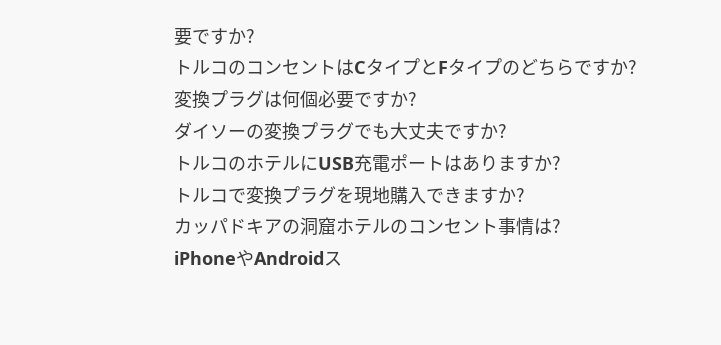要ですか?
トルコのコンセントはCタイプとFタイプのどちらですか?
変換プラグは何個必要ですか?
ダイソーの変換プラグでも大丈夫ですか?
トルコのホテルにUSB充電ポートはありますか?
トルコで変換プラグを現地購入できますか?
カッパドキアの洞窟ホテルのコンセント事情は?
iPhoneやAndroidス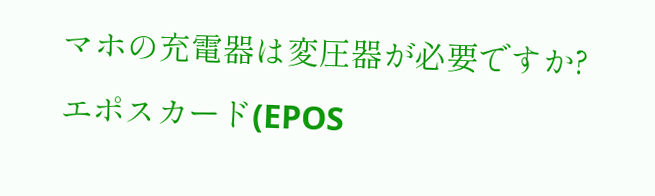マホの充電器は変圧器が必要ですか?
エポスカード(EPOS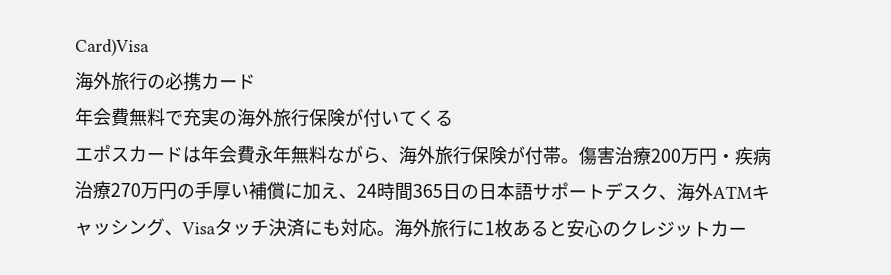Card)Visa
海外旅行の必携カード
年会費無料で充実の海外旅行保険が付いてくる
エポスカードは年会費永年無料ながら、海外旅行保険が付帯。傷害治療200万円・疾病治療270万円の手厚い補償に加え、24時間365日の日本語サポートデスク、海外ATMキャッシング、Visaタッチ決済にも対応。海外旅行に1枚あると安心のクレジットカー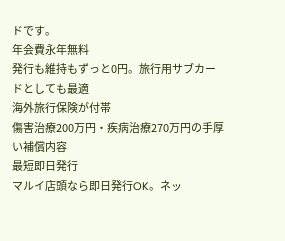ドです。
年会費永年無料
発行も維持もずっと0円。旅行用サブカードとしても最適
海外旅行保険が付帯
傷害治療200万円・疾病治療270万円の手厚い補償内容
最短即日発行
マルイ店頭なら即日発行OK。ネッ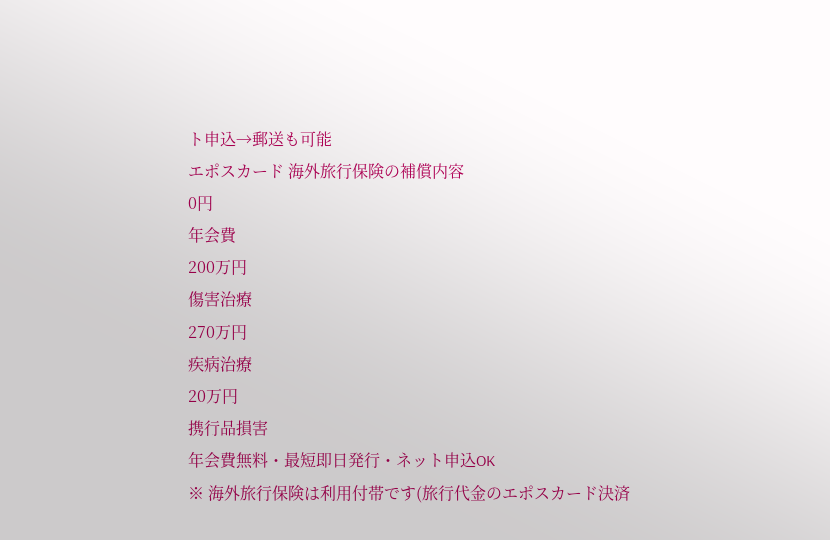ト申込→郵送も可能
エポスカード 海外旅行保険の補償内容
0円
年会費
200万円
傷害治療
270万円
疾病治療
20万円
携行品損害
年会費無料・最短即日発行・ネット申込OK
※ 海外旅行保険は利用付帯です(旅行代金のエポスカード決済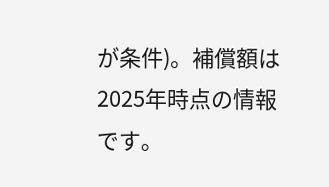が条件)。補償額は2025年時点の情報です。